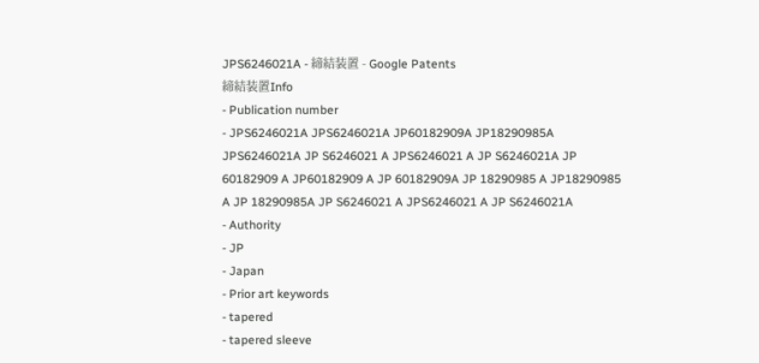JPS6246021A - 締結装置 - Google Patents
締結装置Info
- Publication number
- JPS6246021A JPS6246021A JP60182909A JP18290985A JPS6246021A JP S6246021 A JPS6246021 A JP S6246021A JP 60182909 A JP60182909 A JP 60182909A JP 18290985 A JP18290985 A JP 18290985A JP S6246021 A JPS6246021 A JP S6246021A
- Authority
- JP
- Japan
- Prior art keywords
- tapered
- tapered sleeve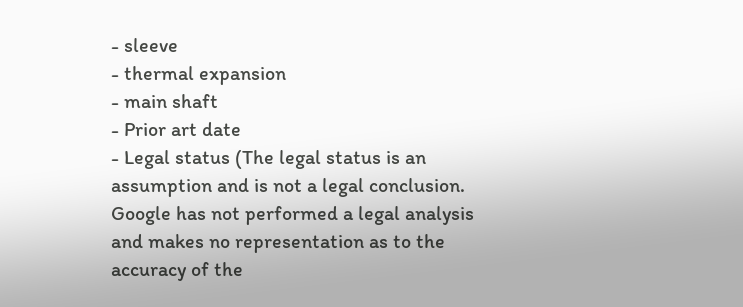- sleeve
- thermal expansion
- main shaft
- Prior art date
- Legal status (The legal status is an assumption and is not a legal conclusion. Google has not performed a legal analysis and makes no representation as to the accuracy of the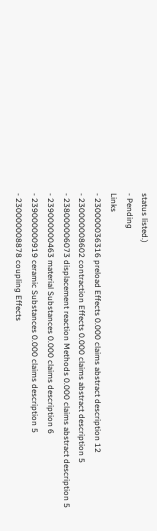status listed.)
- Pending
Links
- 230000036316 preload Effects 0.000 claims abstract description 12
- 230000008602 contraction Effects 0.000 claims abstract description 5
- 238000006073 displacement reaction Methods 0.000 claims abstract description 5
- 239000000463 material Substances 0.000 claims description 6
- 239000000919 ceramic Substances 0.000 claims description 5
- 230000008878 coupling Effects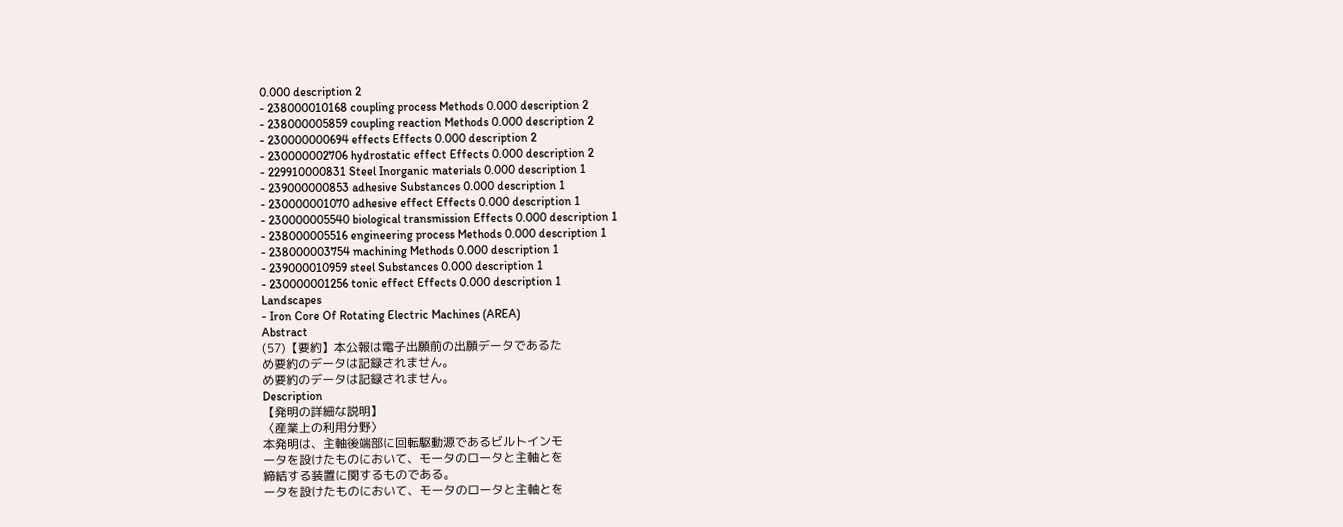0.000 description 2
- 238000010168 coupling process Methods 0.000 description 2
- 238000005859 coupling reaction Methods 0.000 description 2
- 230000000694 effects Effects 0.000 description 2
- 230000002706 hydrostatic effect Effects 0.000 description 2
- 229910000831 Steel Inorganic materials 0.000 description 1
- 239000000853 adhesive Substances 0.000 description 1
- 230000001070 adhesive effect Effects 0.000 description 1
- 230000005540 biological transmission Effects 0.000 description 1
- 238000005516 engineering process Methods 0.000 description 1
- 238000003754 machining Methods 0.000 description 1
- 239000010959 steel Substances 0.000 description 1
- 230000001256 tonic effect Effects 0.000 description 1
Landscapes
- Iron Core Of Rotating Electric Machines (AREA)
Abstract
(57)【要約】本公報は電子出願前の出願データであるた
め要約のデータは記録されません。
め要約のデータは記録されません。
Description
【発明の詳細な説明】
〈産業上の利用分野〉
本発明は、主軸後端部に回転駆動源であるビルトインモ
ータを設けたものにおいて、モータのロータと主軸とを
締結する装置に関するものである。
ータを設けたものにおいて、モータのロータと主軸とを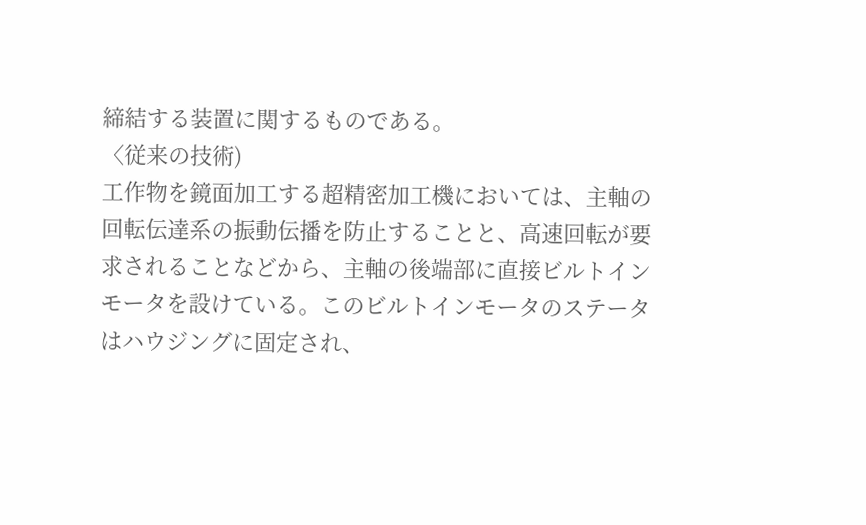締結する装置に関するものである。
〈従来の技術)
工作物を鏡面加工する超精密加工機においては、主軸の
回転伝達系の振動伝播を防止することと、高速回転が要
求されることなどから、主軸の後端部に直接ビルトイン
モータを設けている。このビルトインモータのステータ
はハウジングに固定され、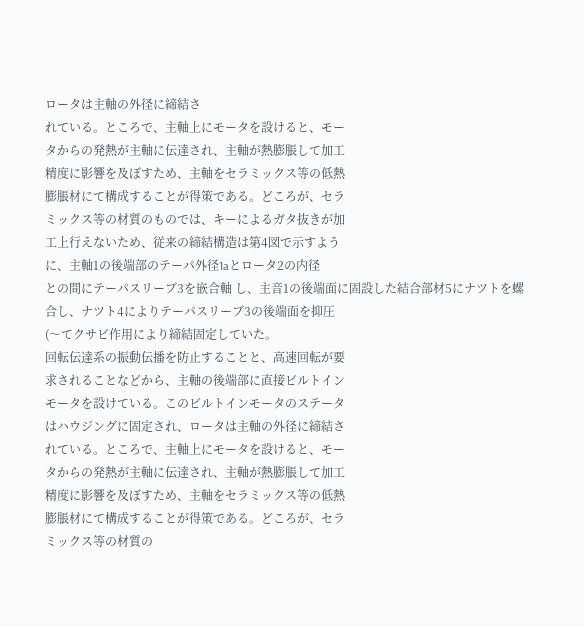ロータは主軸の外径に締結さ
れている。ところで、主軸上にモータを設けると、モー
タからの発熱が主軸に伝達され、主軸が熱膨脹して加工
精度に影響を及ぼすため、主軸をセラミックス等の低熱
膨脹材にて構成することが得策である。どころが、セラ
ミックス等の材質のものでは、キーによるガタ抜きが加
工上行えないため、従来の締結構造は第4図で示すよう
に、主軸1の後端部のテーパ外径1aとロータ2の内径
との間にテーパスリーブ3を嵌合軸 し、主音1の後端面に固設した結合部材5にナツトを螺
合し、ナツト4によりテーパスリーブ3の後端面を抑圧
(〜てクサビ作用により締結固定していた。
回転伝達系の振動伝播を防止することと、高速回転が要
求されることなどから、主軸の後端部に直接ビルトイン
モータを設けている。このビルトインモータのステータ
はハウジングに固定され、ロータは主軸の外径に締結さ
れている。ところで、主軸上にモータを設けると、モー
タからの発熱が主軸に伝達され、主軸が熱膨脹して加工
精度に影響を及ぼすため、主軸をセラミックス等の低熱
膨脹材にて構成することが得策である。どころが、セラ
ミックス等の材質の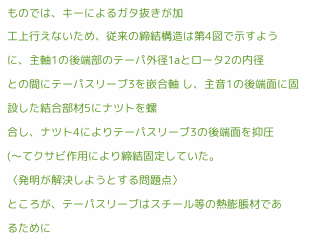ものでは、キーによるガタ抜きが加
工上行えないため、従来の締結構造は第4図で示すよう
に、主軸1の後端部のテーパ外径1aとロータ2の内径
との間にテーパスリーブ3を嵌合軸 し、主音1の後端面に固設した結合部材5にナツトを螺
合し、ナツト4によりテーパスリーブ3の後端面を抑圧
(〜てクサビ作用により締結固定していた。
〈発明が解決しようとする問題点〉
ところが、テーパスリーブはスチール等の熱膨脹材であ
るために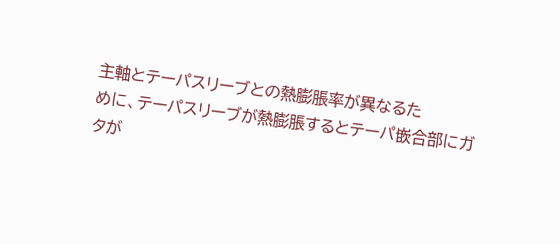主軸とテーパスリーブとの熱膨脹率が異なるた
めに、テーパスリーブが熱膨脹するとテーパ嵌合部にガ
タが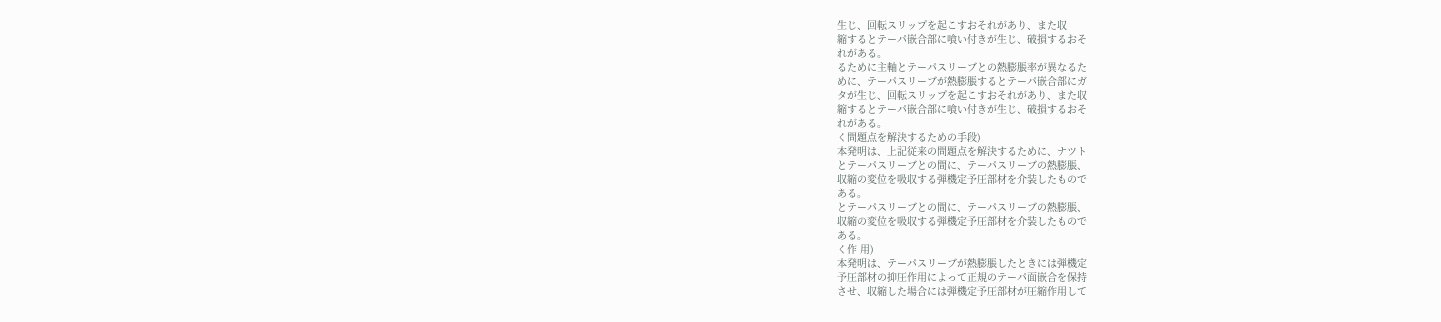生じ、回転スリップを起こすおそれがあり、また収
縮するとテーパ嵌合部に喰い付きが生じ、破損するおそ
れがある。
るために主軸とテーパスリーブとの熱膨脹率が異なるた
めに、テーパスリーブが熱膨脹するとテーパ嵌合部にガ
タが生じ、回転スリップを起こすおそれがあり、また収
縮するとテーパ嵌合部に喰い付きが生じ、破損するおそ
れがある。
く問題点を解決するための手段)
本発明は、上記従来の問題点を解決するために、ナツト
とテーパスリーブとの間に、テーパスリーブの熱膨脹、
収縮の変位を吸収する弾機定予圧部材を介装したもので
ある。
とテーパスリーブとの間に、テーパスリーブの熱膨脹、
収縮の変位を吸収する弾機定予圧部材を介装したもので
ある。
く作 用)
本発明は、テーパスリーブが熱膨脹したときには弾機定
予圧部材の抑圧作用によって正規のテーパ面嵌合を保持
させ、収縮した場合には弾機定予圧部材が圧縮作用して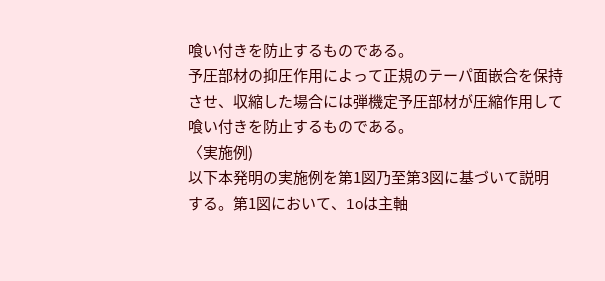喰い付きを防止するものである。
予圧部材の抑圧作用によって正規のテーパ面嵌合を保持
させ、収縮した場合には弾機定予圧部材が圧縮作用して
喰い付きを防止するものである。
〈実施例)
以下本発明の実施例を第1図乃至第3図に基づいて説明
する。第1図において、1oは主軸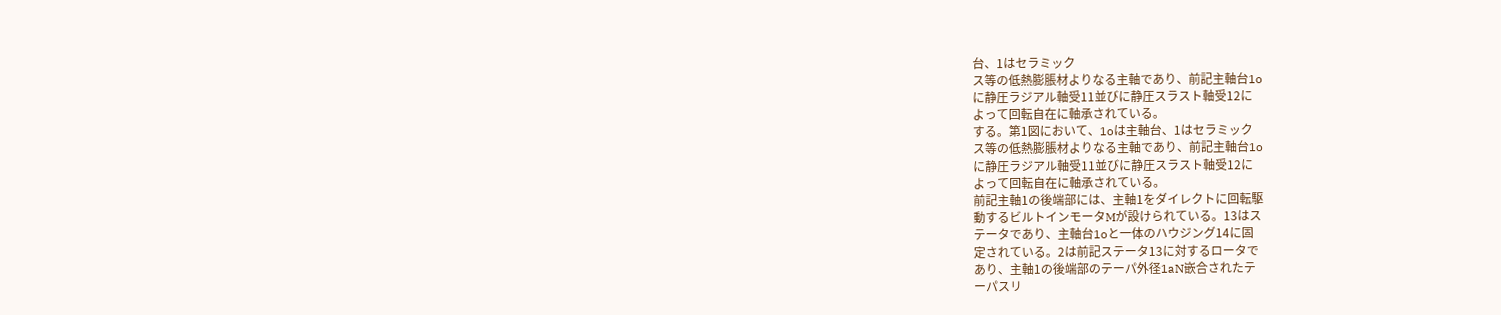台、1はセラミック
ス等の低熱膨脹材よりなる主軸であり、前記主軸台1o
に静圧ラジアル軸受11並びに静圧スラスト軸受12に
よって回転自在に軸承されている。
する。第1図において、1oは主軸台、1はセラミック
ス等の低熱膨脹材よりなる主軸であり、前記主軸台1o
に静圧ラジアル軸受11並びに静圧スラスト軸受12に
よって回転自在に軸承されている。
前記主軸1の後端部には、主軸1をダイレクトに回転駆
動するビルトインモータMが設けられている。13はス
テータであり、主軸台1oと一体のハウジング14に固
定されている。2は前記ステータ13に対するロータで
あり、主軸1の後端部のテーパ外径1aN嵌合されたテ
ーパスリ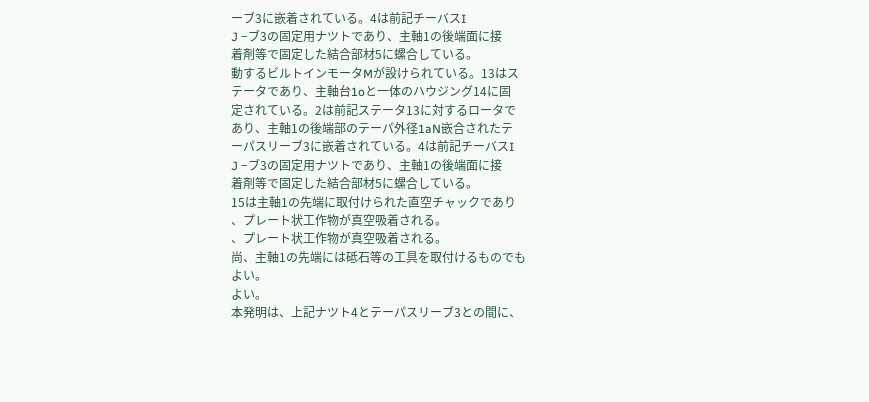ーブ3に嵌着されている。4は前記チーバスI
J −ブ3の固定用ナツトであり、主軸1の後端面に接
着剤等で固定した結合部材5に螺合している。
動するビルトインモータMが設けられている。13はス
テータであり、主軸台1oと一体のハウジング14に固
定されている。2は前記ステータ13に対するロータで
あり、主軸1の後端部のテーパ外径1aN嵌合されたテ
ーパスリーブ3に嵌着されている。4は前記チーバスI
J −ブ3の固定用ナツトであり、主軸1の後端面に接
着剤等で固定した結合部材5に螺合している。
15は主軸1の先端に取付けられた直空チャックであり
、プレート状工作物が真空吸着される。
、プレート状工作物が真空吸着される。
尚、主軸1の先端には砥石等の工具を取付けるものでも
よい。
よい。
本発明は、上記ナツト4とテーパスリーブ3との間に、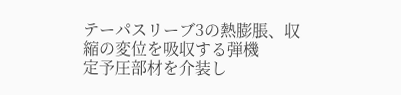テーパスリーブ3の熱膨脹、収縮の変位を吸収する弾機
定予圧部材を介装し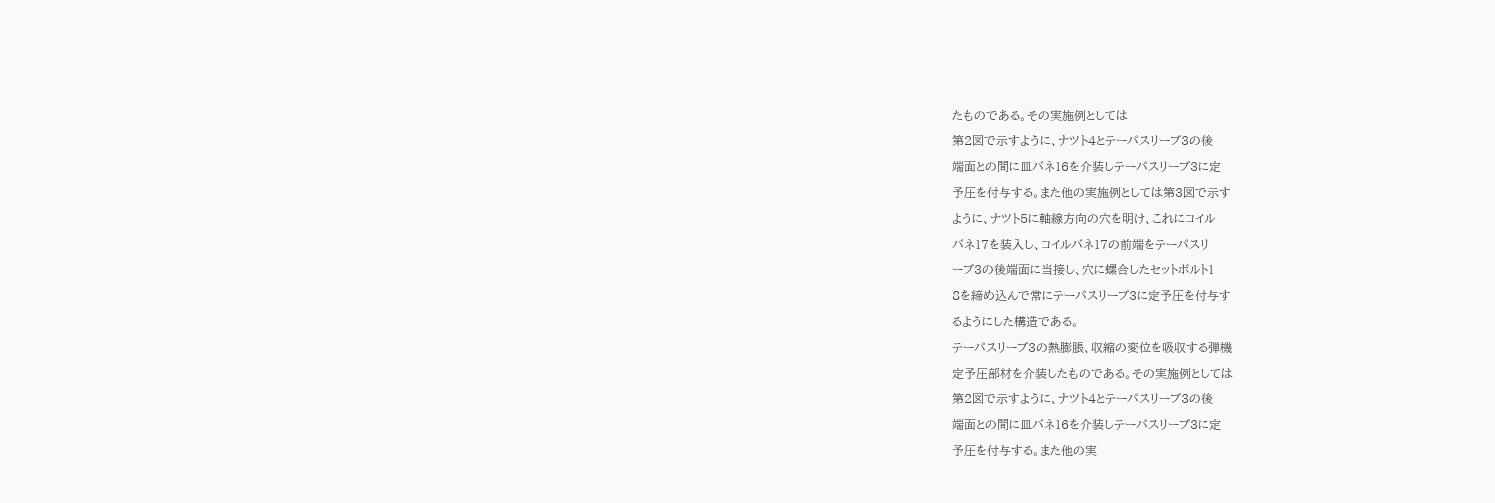たものである。その実施例としては
第2図で示すように、ナツト4とテーパスリーブ3の後
端面との間に皿バネ16を介装しテーパスリーブ3に定
予圧を付与する。また他の実施例としては第3図で示す
ように、ナツト5に軸線方向の穴を明け、これにコイル
バネ17を装入し、コイルバネ17の前端をテーパスリ
ーブ3の後端面に当接し、穴に螺合したセットボルト1
8を締め込んで常にテーパスリーブ3に定予圧を付与す
るようにした構造である。
テーパスリーブ3の熱膨脹、収縮の変位を吸収する弾機
定予圧部材を介装したものである。その実施例としては
第2図で示すように、ナツト4とテーパスリーブ3の後
端面との間に皿バネ16を介装しテーパスリーブ3に定
予圧を付与する。また他の実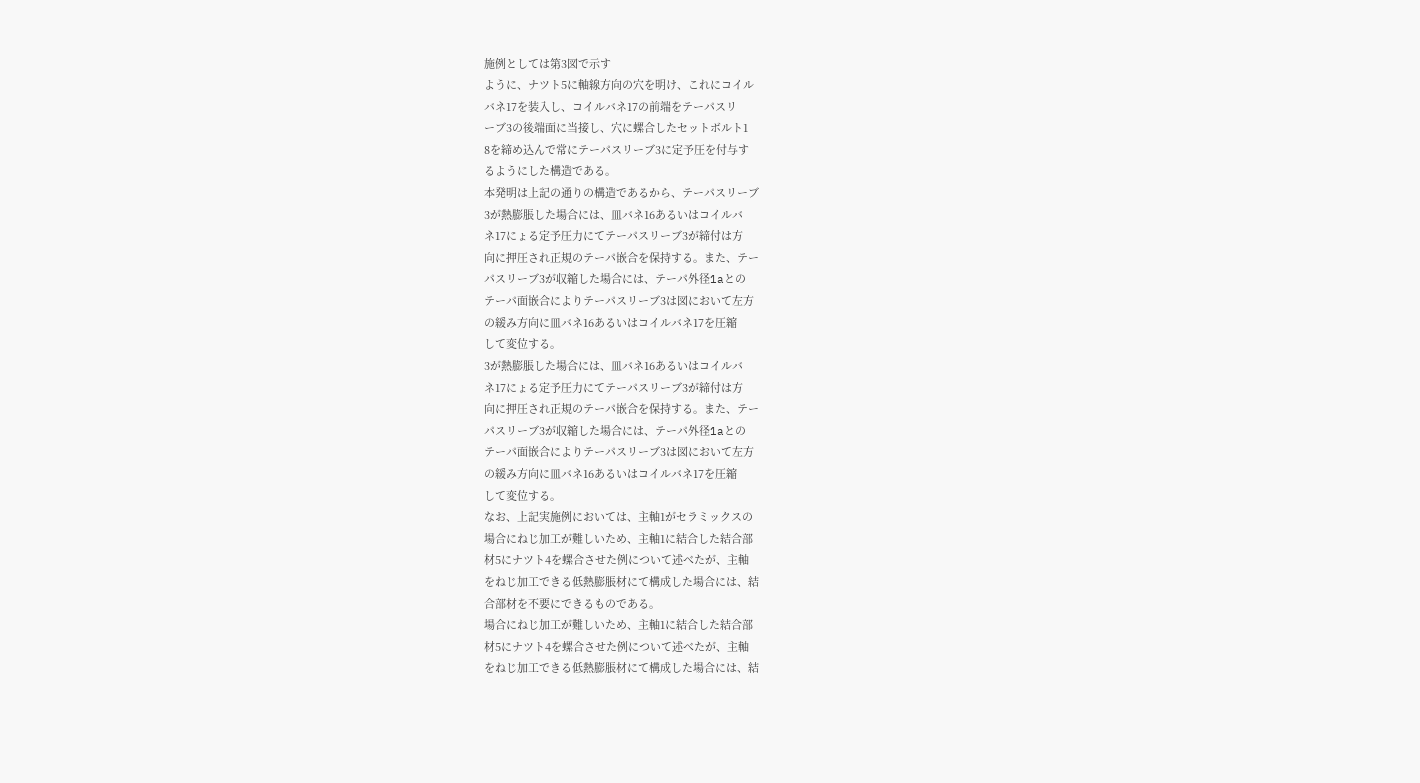施例としては第3図で示す
ように、ナツト5に軸線方向の穴を明け、これにコイル
バネ17を装入し、コイルバネ17の前端をテーパスリ
ーブ3の後端面に当接し、穴に螺合したセットボルト1
8を締め込んで常にテーパスリーブ3に定予圧を付与す
るようにした構造である。
本発明は上記の通りの構造であるから、テーパスリーブ
3が熱膨脹した場合には、皿バネ16あるいはコイルバ
ネ17にょる定予圧力にてテーパスリーブ3が締付は方
向に押圧され正規のテーパ嵌合を保持する。また、テー
パスリーブ3が収縮した場合には、テーパ外径1aとの
テーパ面嵌合によりテーパスリーブ3は図において左方
の緩み方向に皿バネ16あるいはコイルバネ17を圧縮
して変位する。
3が熱膨脹した場合には、皿バネ16あるいはコイルバ
ネ17にょる定予圧力にてテーパスリーブ3が締付は方
向に押圧され正規のテーパ嵌合を保持する。また、テー
パスリーブ3が収縮した場合には、テーパ外径1aとの
テーパ面嵌合によりテーパスリーブ3は図において左方
の緩み方向に皿バネ16あるいはコイルバネ17を圧縮
して変位する。
なお、上記実施例においては、主軸1がセラミックスの
場合にねじ加工が難しいため、主軸1に結合した結合部
材5にナツト4を螺合させた例について述べたが、主軸
をねじ加工できる低熱膨脹材にて構成した場合には、結
合部材を不要にできるものである。
場合にねじ加工が難しいため、主軸1に結合した結合部
材5にナツト4を螺合させた例について述べたが、主軸
をねじ加工できる低熱膨脹材にて構成した場合には、結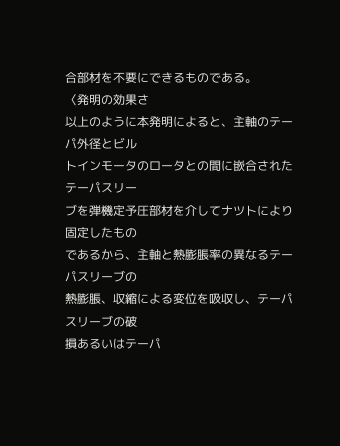合部材を不要にできるものである。
〈発明の効果さ
以上のように本発明によると、主軸のテーパ外径とビル
トインモータのロータとの間に嵌合されたテーパスリー
ブを弾機定予圧部材を介してナツトにより固定したもの
であるから、主軸と熱膨脹率の異なるテーパスリーブの
熱膨脹、収縮による変位を吸収し、テーパスリーブの破
損あるいはテーパ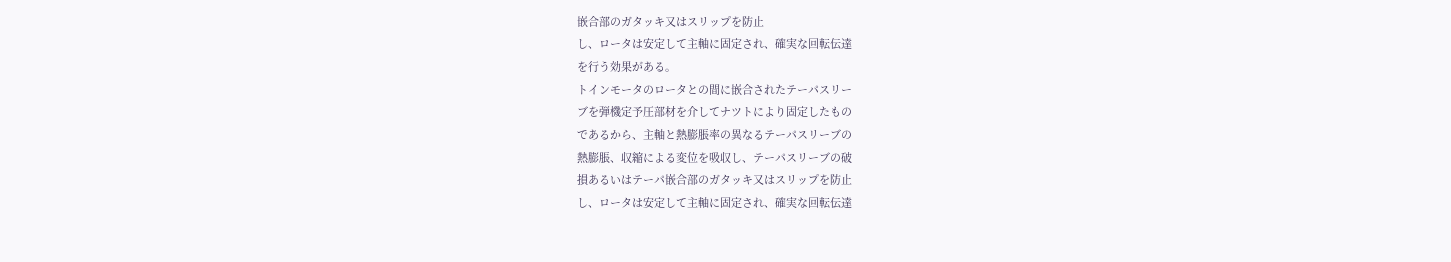嵌合部のガタッキ又はスリップを防止
し、ロータは安定して主軸に固定され、確実な回転伝達
を行う効果がある。
トインモータのロータとの間に嵌合されたテーパスリー
ブを弾機定予圧部材を介してナツトにより固定したもの
であるから、主軸と熱膨脹率の異なるテーパスリーブの
熱膨脹、収縮による変位を吸収し、テーパスリーブの破
損あるいはテーパ嵌合部のガタッキ又はスリップを防止
し、ロータは安定して主軸に固定され、確実な回転伝達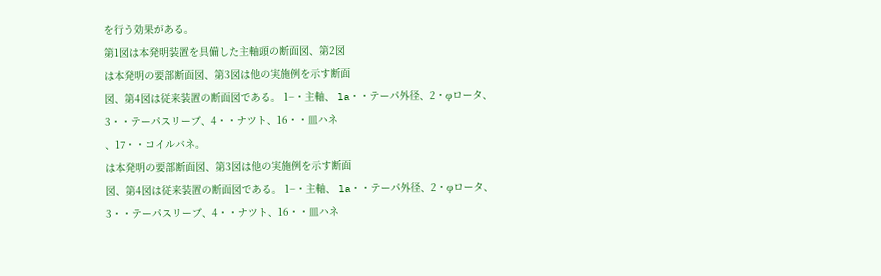を行う効果がある。
第1図は本発明装置を具備した主軸頭の断面図、第2図
は本発明の要部断面図、第3図は他の実施例を示す断面
図、第4図は従来装置の断面図である。 1−・主軸、 la・・テーパ外径、2・φロータ、
3・・テーパスリーブ、4・・ナツト、16・・皿ハネ
、17・・コイルバネ。
は本発明の要部断面図、第3図は他の実施例を示す断面
図、第4図は従来装置の断面図である。 1−・主軸、 la・・テーパ外径、2・φロータ、
3・・テーパスリーブ、4・・ナツト、16・・皿ハネ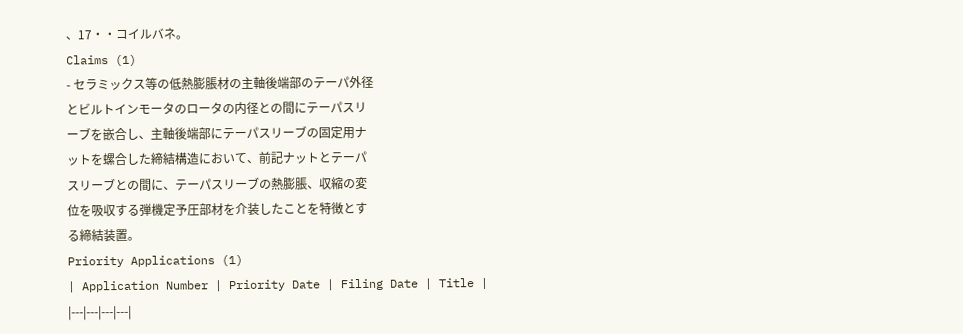、17・・コイルバネ。
Claims (1)
- セラミックス等の低熱膨脹材の主軸後端部のテーパ外径
とビルトインモータのロータの内径との間にテーパスリ
ーブを嵌合し、主軸後端部にテーパスリーブの固定用ナ
ットを螺合した締結構造において、前記ナットとテーパ
スリーブとの間に、テーパスリーブの熱膨脹、収縮の変
位を吸収する弾機定予圧部材を介装したことを特徴とす
る締結装置。
Priority Applications (1)
| Application Number | Priority Date | Filing Date | Title |
|---|---|---|---|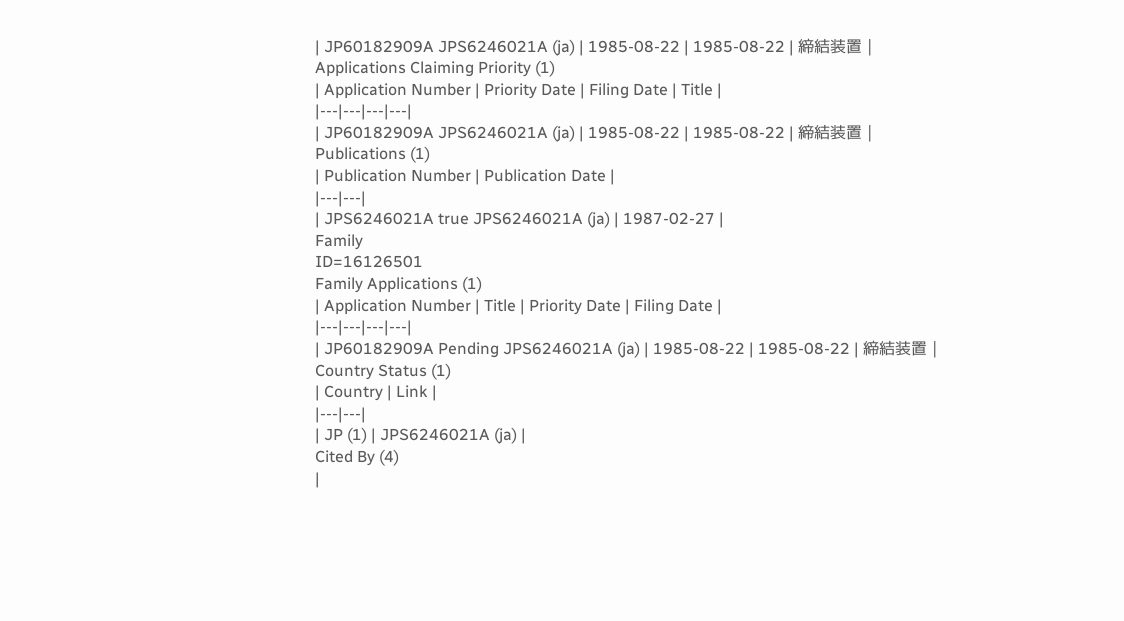| JP60182909A JPS6246021A (ja) | 1985-08-22 | 1985-08-22 | 締結装置 |
Applications Claiming Priority (1)
| Application Number | Priority Date | Filing Date | Title |
|---|---|---|---|
| JP60182909A JPS6246021A (ja) | 1985-08-22 | 1985-08-22 | 締結装置 |
Publications (1)
| Publication Number | Publication Date |
|---|---|
| JPS6246021A true JPS6246021A (ja) | 1987-02-27 |
Family
ID=16126501
Family Applications (1)
| Application Number | Title | Priority Date | Filing Date |
|---|---|---|---|
| JP60182909A Pending JPS6246021A (ja) | 1985-08-22 | 1985-08-22 | 締結装置 |
Country Status (1)
| Country | Link |
|---|---|
| JP (1) | JPS6246021A (ja) |
Cited By (4)
|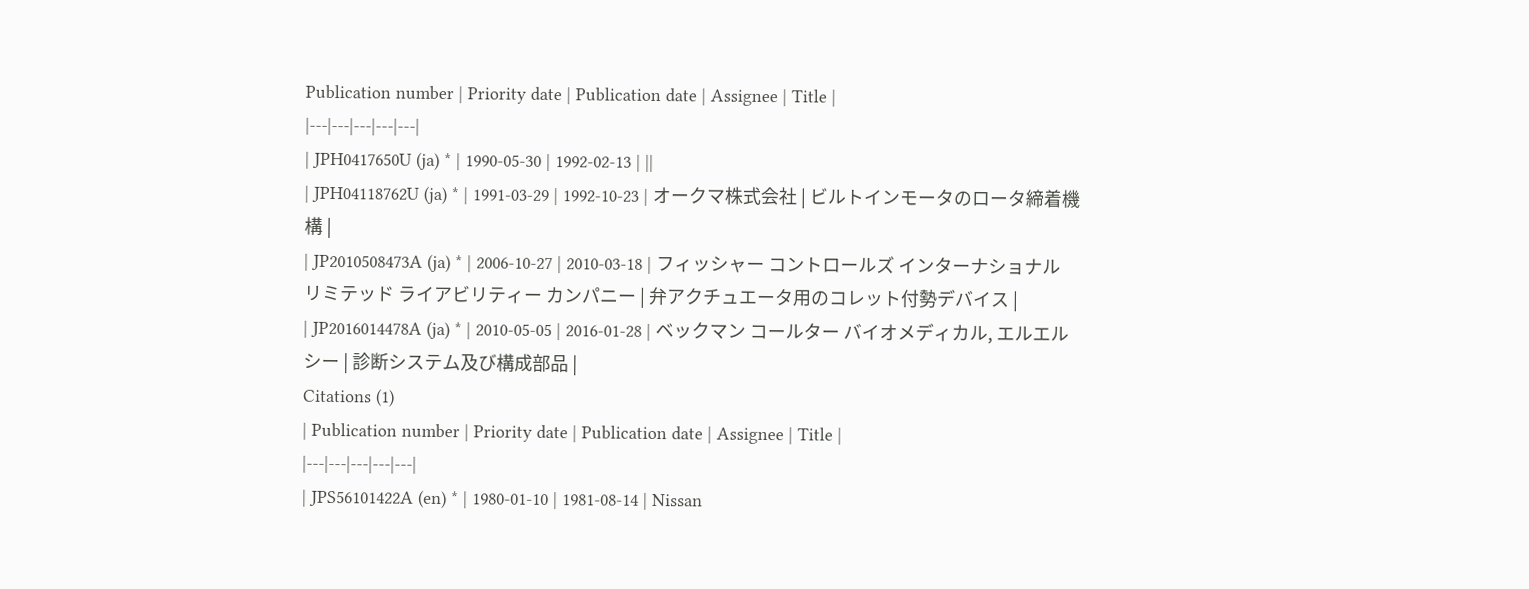Publication number | Priority date | Publication date | Assignee | Title |
|---|---|---|---|---|
| JPH0417650U (ja) * | 1990-05-30 | 1992-02-13 | ||
| JPH04118762U (ja) * | 1991-03-29 | 1992-10-23 | オークマ株式会社 | ビルトインモータのロータ締着機構 |
| JP2010508473A (ja) * | 2006-10-27 | 2010-03-18 | フィッシャー コントロールズ インターナショナル リミテッド ライアビリティー カンパニー | 弁アクチュエータ用のコレット付勢デバイス |
| JP2016014478A (ja) * | 2010-05-05 | 2016-01-28 | ベックマン コールター バイオメディカル, エルエルシー | 診断システム及び構成部品 |
Citations (1)
| Publication number | Priority date | Publication date | Assignee | Title |
|---|---|---|---|---|
| JPS56101422A (en) * | 1980-01-10 | 1981-08-14 | Nissan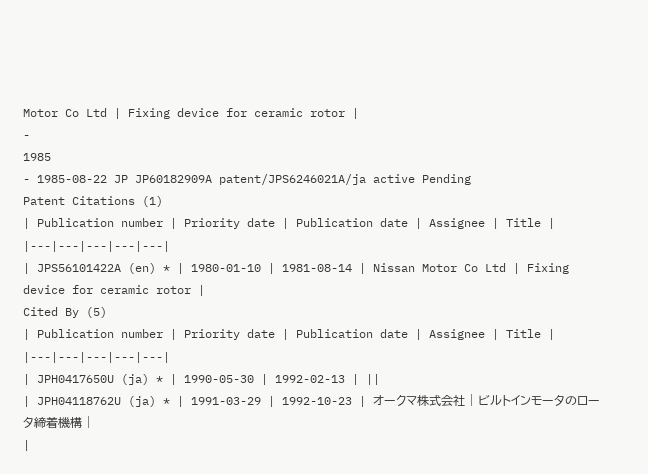Motor Co Ltd | Fixing device for ceramic rotor |
-
1985
- 1985-08-22 JP JP60182909A patent/JPS6246021A/ja active Pending
Patent Citations (1)
| Publication number | Priority date | Publication date | Assignee | Title |
|---|---|---|---|---|
| JPS56101422A (en) * | 1980-01-10 | 1981-08-14 | Nissan Motor Co Ltd | Fixing device for ceramic rotor |
Cited By (5)
| Publication number | Priority date | Publication date | Assignee | Title |
|---|---|---|---|---|
| JPH0417650U (ja) * | 1990-05-30 | 1992-02-13 | ||
| JPH04118762U (ja) * | 1991-03-29 | 1992-10-23 | オークマ株式会社 | ビルトインモータのロータ締着機構 |
|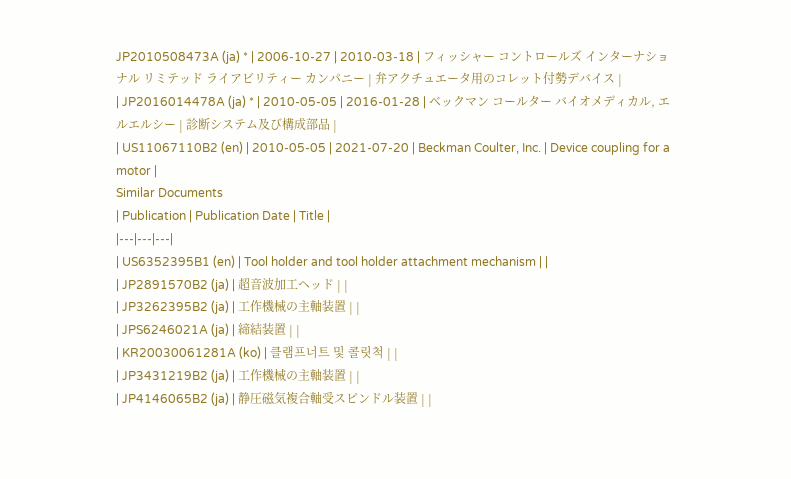JP2010508473A (ja) * | 2006-10-27 | 2010-03-18 | フィッシャー コントロールズ インターナショナル リミテッド ライアビリティー カンパニー | 弁アクチュエータ用のコレット付勢デバイス |
| JP2016014478A (ja) * | 2010-05-05 | 2016-01-28 | ベックマン コールター バイオメディカル, エルエルシー | 診断システム及び構成部品 |
| US11067110B2 (en) | 2010-05-05 | 2021-07-20 | Beckman Coulter, Inc. | Device coupling for a motor |
Similar Documents
| Publication | Publication Date | Title |
|---|---|---|
| US6352395B1 (en) | Tool holder and tool holder attachment mechanism | |
| JP2891570B2 (ja) | 超音波加工ヘッド | |
| JP3262395B2 (ja) | 工作機械の主軸装置 | |
| JPS6246021A (ja) | 締結装置 | |
| KR20030061281A (ko) | 클램프너트 및 콜릿척 | |
| JP3431219B2 (ja) | 工作機械の主軸装置 | |
| JP4146065B2 (ja) | 静圧磁気複合軸受スピンドル装置 | |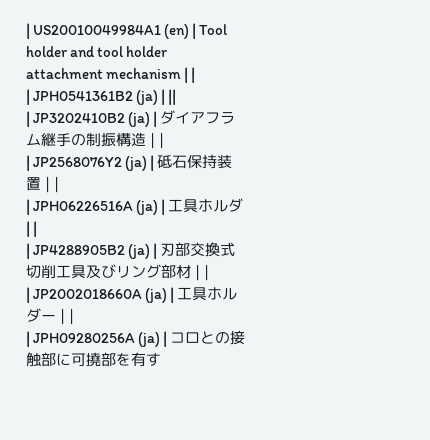| US20010049984A1 (en) | Tool holder and tool holder attachment mechanism | |
| JPH0541361B2 (ja) | ||
| JP3202410B2 (ja) | ダイアフラム継手の制振構造 | |
| JP2568076Y2 (ja) | 砥石保持装置 | |
| JPH06226516A (ja) | 工具ホルダ | |
| JP4288905B2 (ja) | 刃部交換式切削工具及びリング部材 | |
| JP2002018660A (ja) | 工具ホルダー | |
| JPH09280256A (ja) | コロとの接触部に可撓部を有す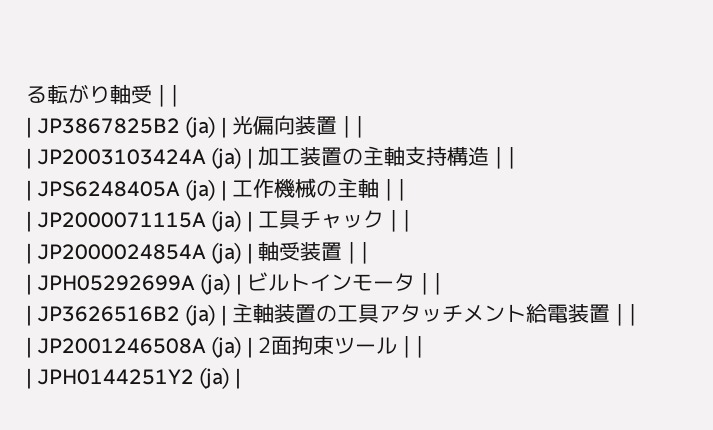る転がり軸受 | |
| JP3867825B2 (ja) | 光偏向装置 | |
| JP2003103424A (ja) | 加工装置の主軸支持構造 | |
| JPS6248405A (ja) | 工作機械の主軸 | |
| JP2000071115A (ja) | 工具チャック | |
| JP2000024854A (ja) | 軸受装置 | |
| JPH05292699A (ja) | ビルトインモータ | |
| JP3626516B2 (ja) | 主軸装置の工具アタッチメント給電装置 | |
| JP2001246508A (ja) | 2面拘束ツール | |
| JPH0144251Y2 (ja) |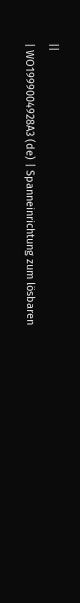||
| WO1999004928A3 (de) | Spanneinrichtung zum lösbaren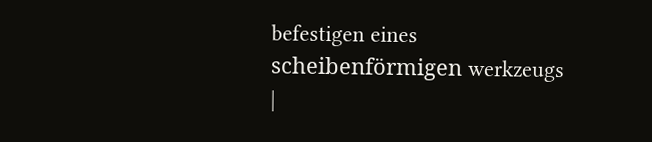befestigen eines scheibenförmigen werkzeugs |